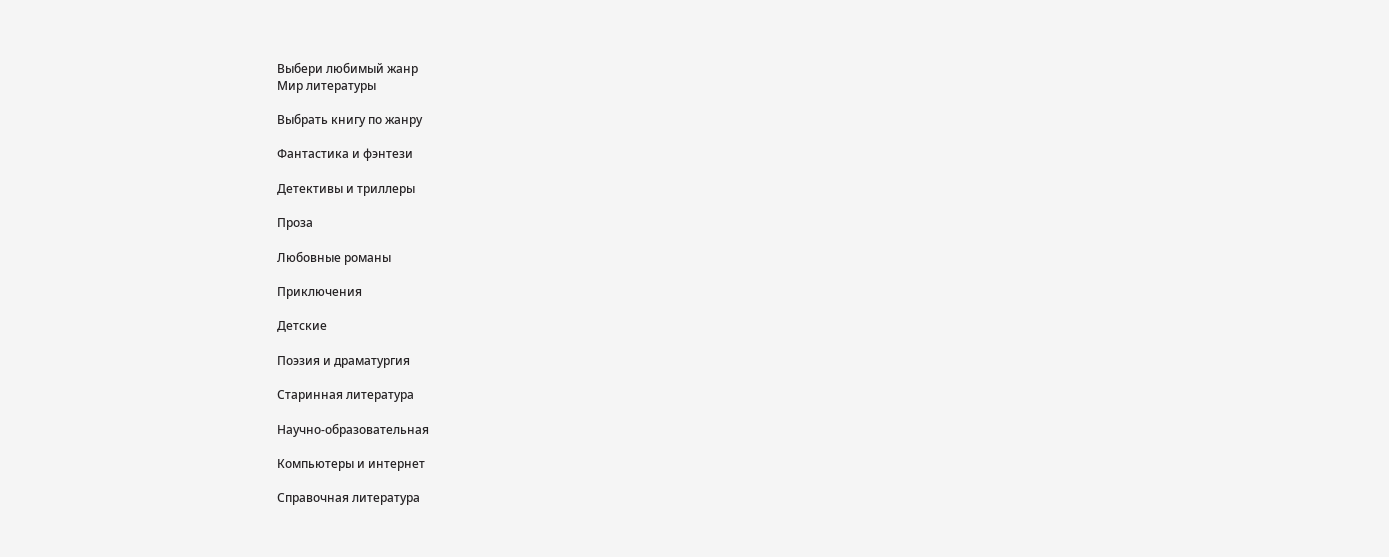Выбери любимый жанр
Мир литературы

Выбрать книгу по жанру

Фантастика и фэнтези

Детективы и триллеры

Проза

Любовные романы

Приключения

Детские

Поэзия и драматургия

Старинная литература

Научно-образовательная

Компьютеры и интернет

Справочная литература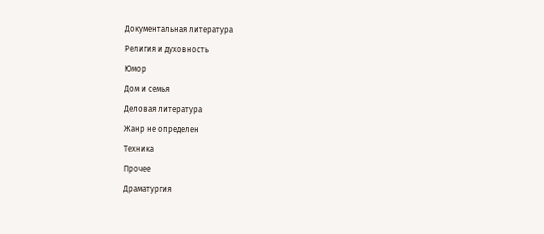Документальная литература

Религия и духовность

Юмор

Дом и семья

Деловая литература

Жанр не определен

Техника

Прочее

Драматургия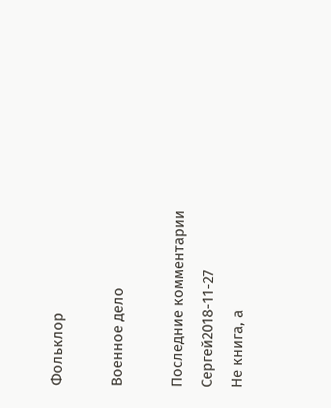Фольклор

Военное дело

Последние комментарии
Сергей2018-11-27
Не книга, а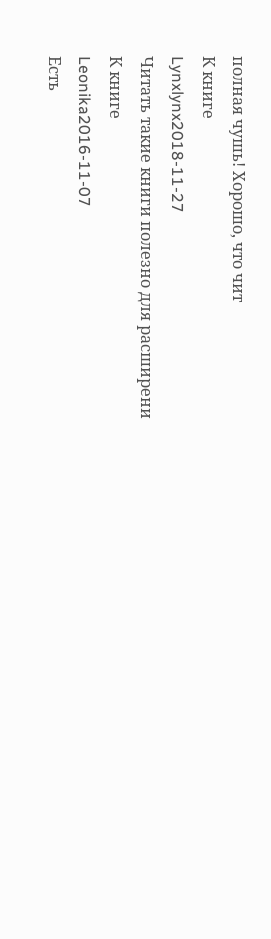полная чушь! Хорошо, что чит
К книге
Lynxlynx2018-11-27
Читать такие книги полезно для расширени
К книге
Leonika2016-11-07
Есть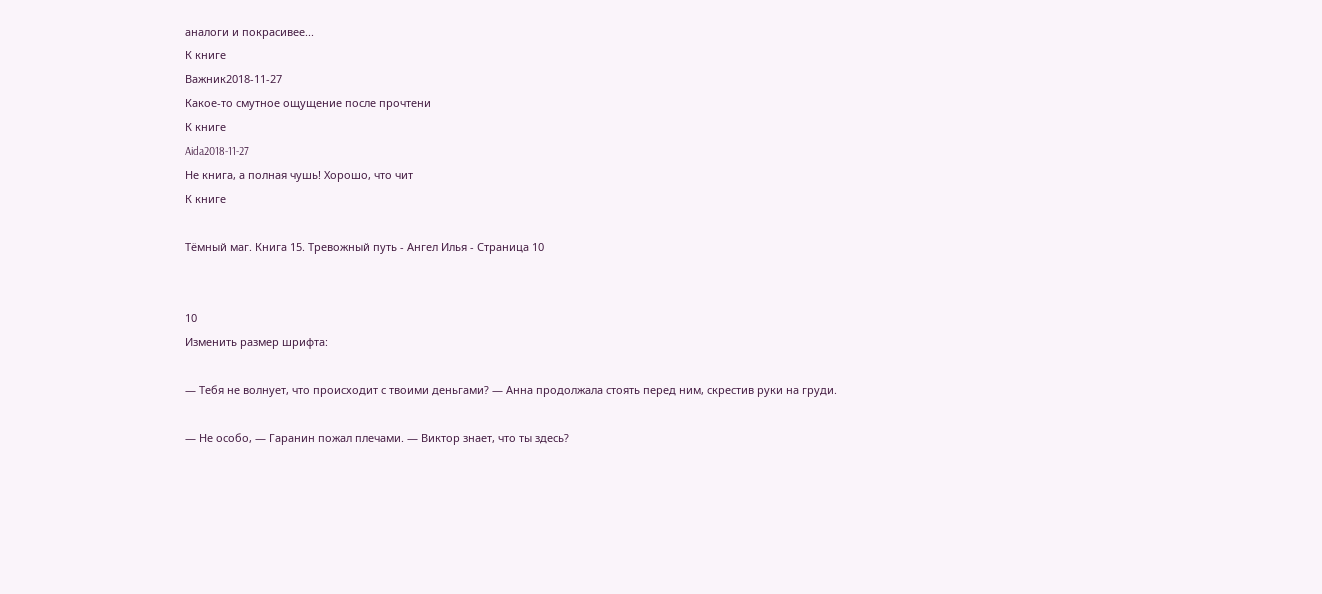аналоги и покрасивее...
К книге
Важник2018-11-27
Какое-то смутное ощущение после прочтени
К книге
Aida2018-11-27
Не книга, а полная чушь! Хорошо, что чит
К книге

Тёмный маг. Книга 15. Тревожный путь - Ангел Илья - Страница 10


10
Изменить размер шрифта:

— Тебя не волнует, что происходит с твоими деньгами? — Анна продолжала стоять перед ним, скрестив руки на груди.

— Не особо, — Гаранин пожал плечами. — Виктор знает, что ты здесь?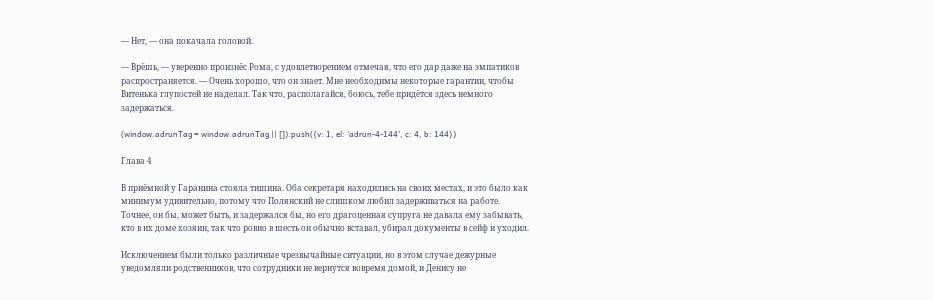— Нет, — она покачала головой.

— Врёшь, — уверенно произнёс Рома, с удовлетворением отмечая, что его дар даже на эмпатиков распространяется. — Очень хорошо, что он знает. Мне необходимы некоторые гарантии, чтобы Витенька глупостей не наделал. Так что, располагайся, боюсь, тебе придётся здесь немного задержаться.

(window.adrunTag = window.adrunTag || []).push({v: 1, el: 'adrun-4-144', c: 4, b: 144})

Глава 4

В приёмной у Гаранина стояла тишина. Оба секретаря находились на своих местах, и это было как минимум удивительно, потому что Полянский не слишком любил задерживаться на работе. Точнее, он бы, может быть, и задержался бы, но его драгоценная супруга не давала ему забывать, кто в их доме хозяин, так что ровно в шесть он обычно вставал, убирал документы в сейф и уходил.

Исключением были только различные чрезвычайные ситуации, но в этом случае дежурные уведомляли родственников, что сотрудники не вернутся вовремя домой, и Денису не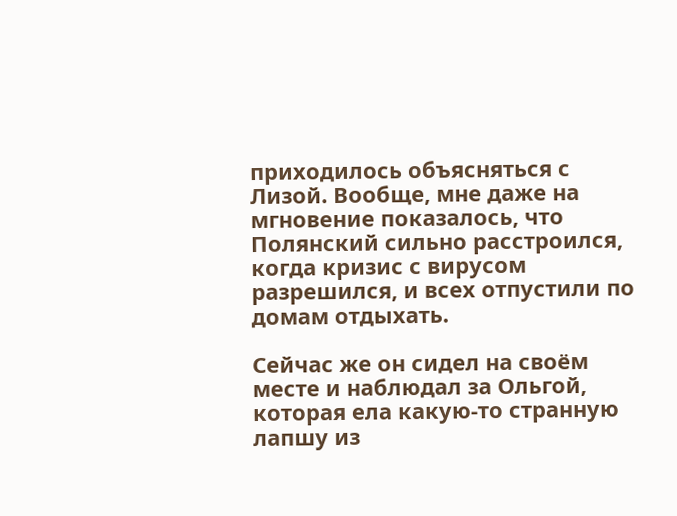приходилось объясняться с Лизой. Вообще, мне даже на мгновение показалось, что Полянский сильно расстроился, когда кризис с вирусом разрешился, и всех отпустили по домам отдыхать.

Сейчас же он сидел на своём месте и наблюдал за Ольгой, которая ела какую-то странную лапшу из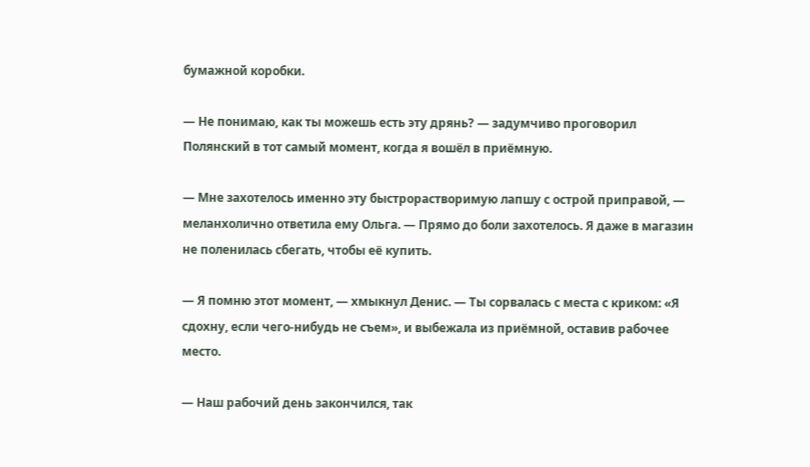бумажной коробки.

— Не понимаю, как ты можешь есть эту дрянь? — задумчиво проговорил Полянский в тот самый момент, когда я вошёл в приёмную.

— Мне захотелось именно эту быстрорастворимую лапшу с острой приправой, — меланхолично ответила ему Ольга. — Прямо до боли захотелось. Я даже в магазин не поленилась сбегать, чтобы её купить.

— Я помню этот момент, — хмыкнул Денис. — Ты сорвалась с места с криком: «Я сдохну, если чего-нибудь не съем», и выбежала из приёмной, оставив рабочее место.

— Наш рабочий день закончился, так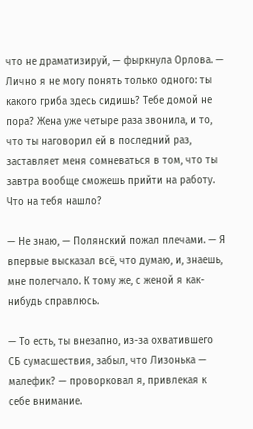что не драматизируй, — фыркнула Орлова. — Лично я не могу понять только одного: ты какого гриба здесь сидишь? Тебе домой не пора? Жена уже четыре раза звонила, и то, что ты наговорил ей в последний раз, заставляет меня сомневаться в том, что ты завтра вообще сможешь прийти на работу. Что на тебя нашло?

— Не знаю, — Полянский пожал плечами. — Я впервые высказал всё, что думаю, и, знаешь, мне полегчало. К тому же, с женой я как-нибудь справлюсь.

— То есть, ты внезапно, из-за охватившего СБ сумасшествия, забыл, что Лизонька — малефик? — проворковал я, привлекая к себе внимание.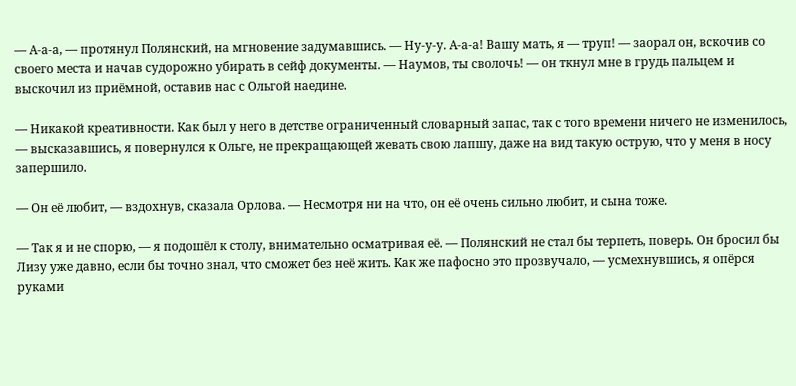— А-а-а, — протянул Полянский, на мгновение задумавшись. — Ну-у-у. А-а-а! Вашу мать, я — труп! — заорал он, вскочив со своего места и начав судорожно убирать в сейф документы. — Наумов, ты сволочь! — он ткнул мне в грудь пальцем и выскочил из приёмной, оставив нас с Ольгой наедине.

— Никакой креативности. Как был у него в детстве ограниченный словарный запас, так с того времени ничего не изменилось, — высказавшись, я повернулся к Ольге, не прекращающей жевать свою лапшу, даже на вид такую острую, что у меня в носу запершило.

— Он её любит, — вздохнув, сказала Орлова. — Несмотря ни на что, он её очень сильно любит, и сына тоже.

— Так я и не спорю, — я подошёл к столу, внимательно осматривая её. — Полянский не стал бы терпеть, поверь. Он бросил бы Лизу уже давно, если бы точно знал, что сможет без неё жить. Как же пафосно это прозвучало, — усмехнувшись, я опёрся руками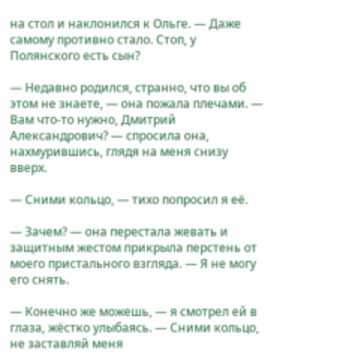на стол и наклонился к Ольге. — Даже самому противно стало. Стоп, у Полянского есть сын?

— Недавно родился, странно, что вы об этом не знаете, — она пожала плечами. — Вам что-то нужно, Дмитрий Александрович? — спросила она, нахмурившись, глядя на меня снизу вверх.

— Сними кольцо, — тихо попросил я её.

— Зачем? — она перестала жевать и защитным жестом прикрыла перстень от моего пристального взгляда. — Я не могу его снять.

— Конечно же можешь, — я смотрел ей в глаза, жёстко улыбаясь. — Сними кольцо, не заставляй меня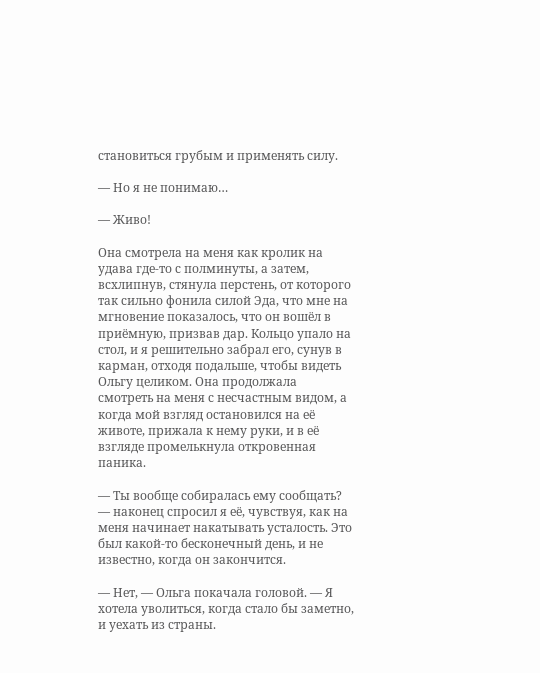становиться грубым и применять силу.

— Но я не понимаю…

— Живо!

Она смотрела на меня как кролик на удава где-то с полминуты, а затем, всхлипнув, стянула перстень, от которого так сильно фонила силой Эда, что мне на мгновение показалось, что он вошёл в приёмную, призвав дар. Кольцо упало на стол, и я решительно забрал его, сунув в карман, отходя подальше, чтобы видеть Ольгу целиком. Она продолжала смотреть на меня с несчастным видом, а когда мой взгляд остановился на её животе, прижала к нему руки, и в её взгляде промелькнула откровенная паника.

— Ты вообще собиралась ему сообщать? — наконец спросил я её, чувствуя, как на меня начинает накатывать усталость. Это был какой-то бесконечный день, и не известно, когда он закончится.

— Нет, — Ольга покачала головой. — Я хотела уволиться, когда стало бы заметно, и уехать из страны.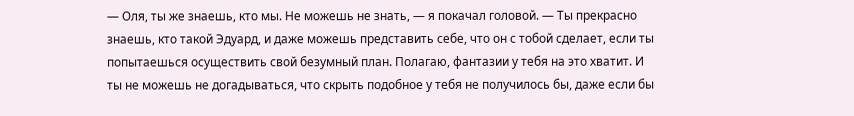— Оля, ты же знаешь, кто мы. Не можешь не знать, — я покачал головой. — Ты прекрасно знаешь, кто такой Эдуард, и даже можешь представить себе, что он с тобой сделает, если ты попытаешься осуществить свой безумный план. Полагаю, фантазии у тебя на это хватит. И ты не можешь не догадываться, что скрыть подобное у тебя не получилось бы, даже если бы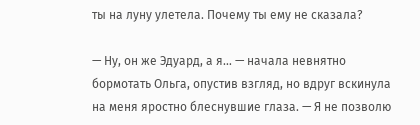ты на луну улетела. Почему ты ему не сказала?

— Ну, он же Эдуард, а я… — начала невнятно бормотать Ольга, опустив взгляд, но вдруг вскинула на меня яростно блеснувшие глаза. — Я не позволю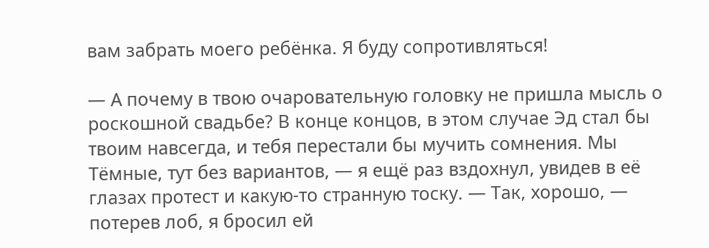вам забрать моего ребёнка. Я буду сопротивляться!

— А почему в твою очаровательную головку не пришла мысль о роскошной свадьбе? В конце концов, в этом случае Эд стал бы твоим навсегда, и тебя перестали бы мучить сомнения. Мы Тёмные, тут без вариантов, — я ещё раз вздохнул, увидев в её глазах протест и какую-то странную тоску. — Так, хорошо, — потерев лоб, я бросил ей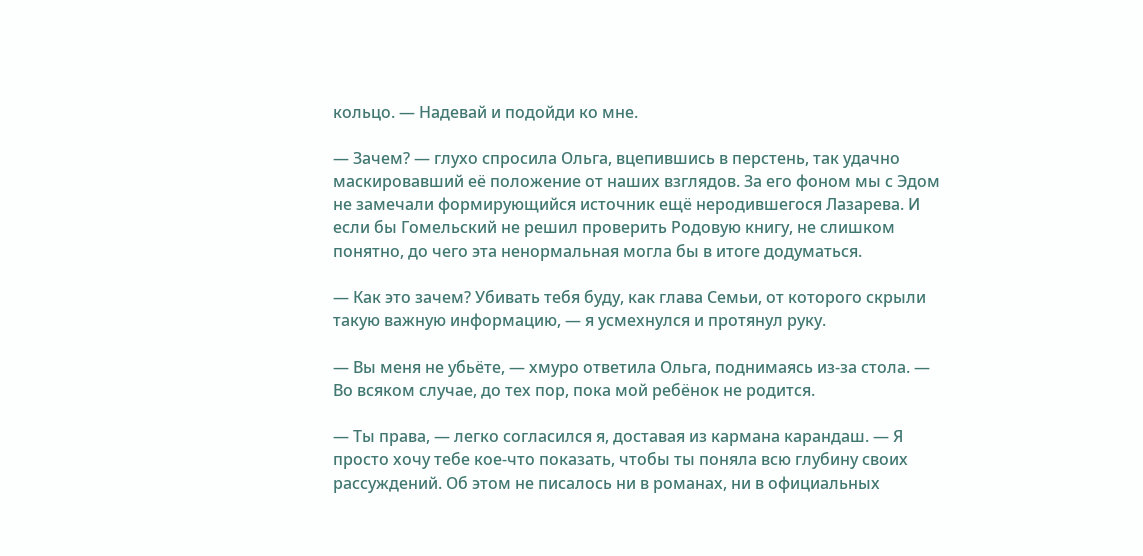кольцо. — Надевай и подойди ко мне.

— Зачем? — глухо спросила Ольга, вцепившись в перстень, так удачно маскировавший её положение от наших взглядов. За его фоном мы с Эдом не замечали формирующийся источник ещё неродившегося Лазарева. И если бы Гомельский не решил проверить Родовую книгу, не слишком понятно, до чего эта ненормальная могла бы в итоге додуматься.

— Как это зачем? Убивать тебя буду, как глава Семьи, от которого скрыли такую важную информацию, — я усмехнулся и протянул руку.

— Вы меня не убьёте, — хмуро ответила Ольга, поднимаясь из-за стола. — Во всяком случае, до тех пор, пока мой ребёнок не родится.

— Ты права, — легко согласился я, доставая из кармана карандаш. — Я просто хочу тебе кое-что показать, чтобы ты поняла всю глубину своих рассуждений. Об этом не писалось ни в романах, ни в официальных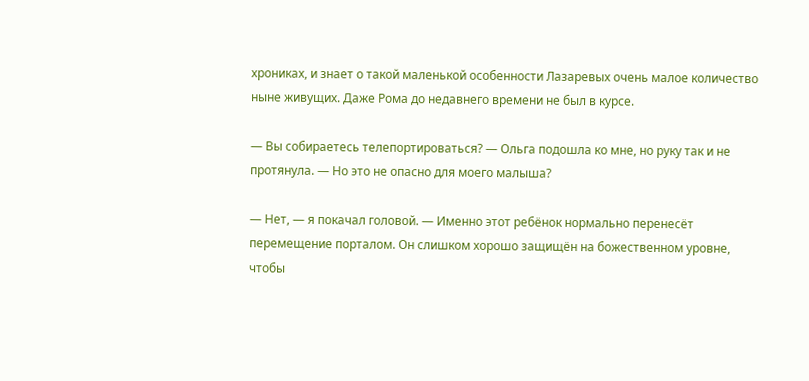хрониках, и знает о такой маленькой особенности Лазаревых очень малое количество ныне живущих. Даже Рома до недавнего времени не был в курсе.

— Вы собираетесь телепортироваться? — Ольга подошла ко мне, но руку так и не протянула. — Но это не опасно для моего малыша?

— Нет, — я покачал головой. — Именно этот ребёнок нормально перенесёт перемещение порталом. Он слишком хорошо защищён на божественном уровне, чтобы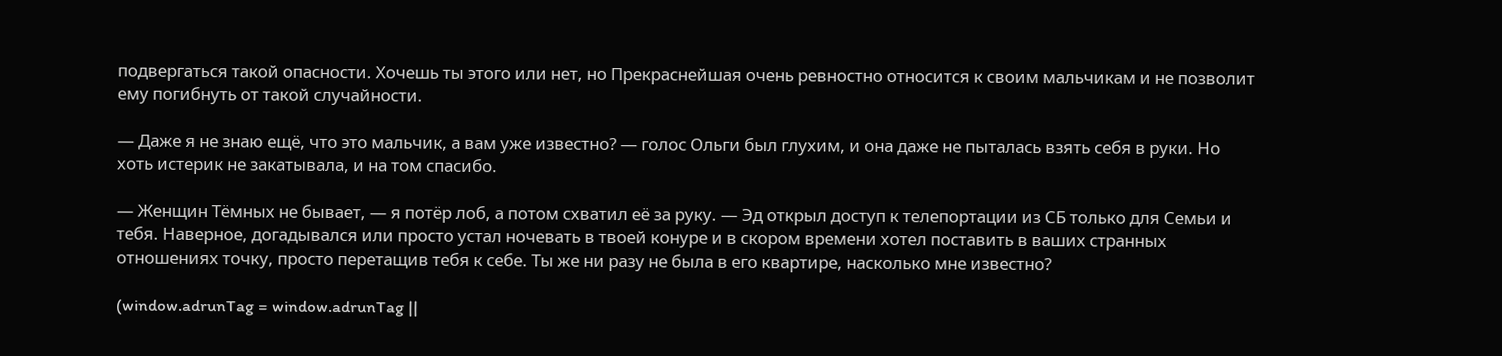подвергаться такой опасности. Хочешь ты этого или нет, но Прекраснейшая очень ревностно относится к своим мальчикам и не позволит ему погибнуть от такой случайности.

— Даже я не знаю ещё, что это мальчик, а вам уже известно? — голос Ольги был глухим, и она даже не пыталась взять себя в руки. Но хоть истерик не закатывала, и на том спасибо.

— Женщин Тёмных не бывает, — я потёр лоб, а потом схватил её за руку. — Эд открыл доступ к телепортации из СБ только для Семьи и тебя. Наверное, догадывался или просто устал ночевать в твоей конуре и в скором времени хотел поставить в ваших странных отношениях точку, просто перетащив тебя к себе. Ты же ни разу не была в его квартире, насколько мне известно?

(window.adrunTag = window.adrunTag ||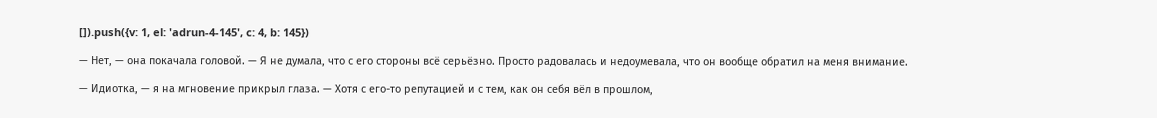[]).push({v: 1, el: 'adrun-4-145', c: 4, b: 145})

— Нет, — она покачала головой. — Я не думала, что с его стороны всё серьёзно. Просто радовалась и недоумевала, что он вообще обратил на меня внимание.

— Идиотка, — я на мгновение прикрыл глаза. — Хотя с его-то репутацией и с тем, как он себя вёл в прошлом,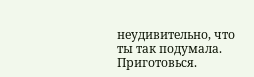неудивительно, что ты так подумала. Приготовься.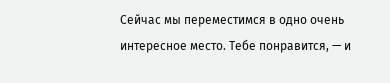Сейчас мы переместимся в одно очень интересное место. Тебе понравится, — и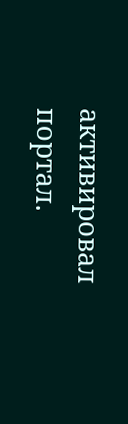активировал портал.